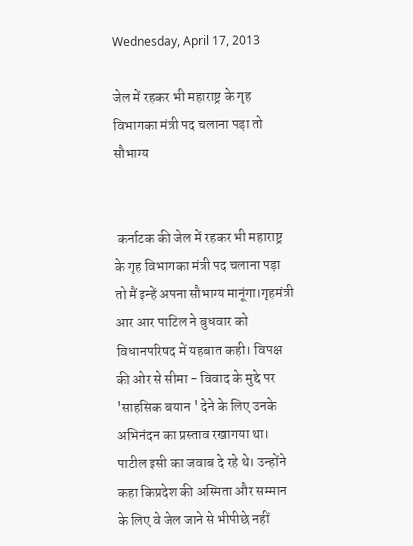Wednesday, April 17, 2013

जेल में रहकर भी महाराष्ट्र के गृह विभागका मंत्री पद चलाना पड़ा तो सौभाग्य


 कर्नाटक की जेल में रहकर भी महाराष्ट्र के गृह विभागका मंत्री पद चलाना पड़ा तो मैं इन्हें अपना सौभाग्य मानूंगा।गृहमंत्री आर आर पाटिल ने बुधवार को विधानपरिषद में यहबात कही। विपक्ष की ओर से सीमा - विवाद के मुद्दे पर 'साहसिक बयान ' देने के लिए उनके अभिनंदन का प्रस्ताव रखागया था। पाटील इसी का जवाब दे रहे थे। उन्होंने कहा किप्रदेश की अस्मिता और सम्मान के लिए वे जेल जाने से भीपीछे नहीं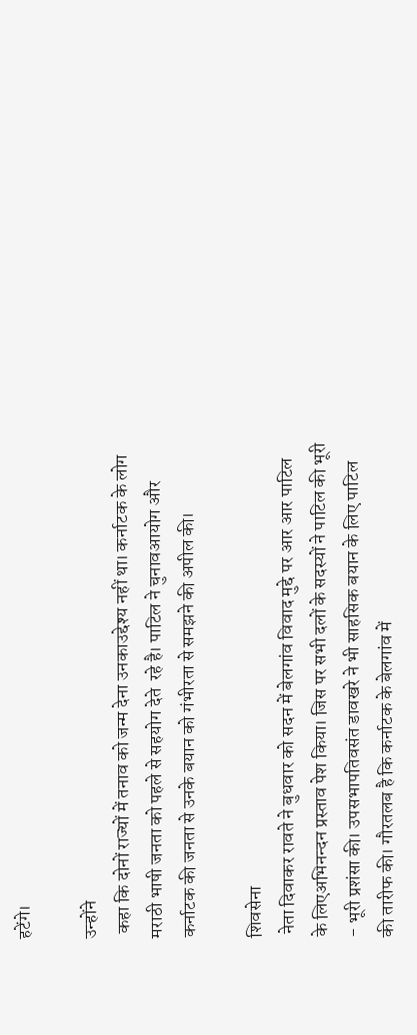हटेंगे।

उन्होंने
 कहा कि दोनों राज्यों में तनाव को जन्म देना उनकाउद्देश्य नहीं था। कर्नाटक के लोग मराठी भाषी जनता को पहले से सहयोग देते  रहे है। पाटिल ने चुनावआयोग और कर्नाटक की जनता से उनके बयान को गंभीरता से समझने की अपील की।

शिवसेना
 नेता दिवाकर रावते ने बुधवार को सदन में बेलगांव विवाद मुद्दे पर आर आर पाटिल के लिएअभिनन्दन प्रस्ताव पेश किया। जिस पर सभी दलों के सदस्यों ने पाटिल की भूरी - भूरी प्रशंसा की। उपसभापतिवसंत डावखरे ने भी साहसिक बयान के लिए पाटिल की तारीफ की। गौरतलब है कि कर्नाटक के बेलगांव में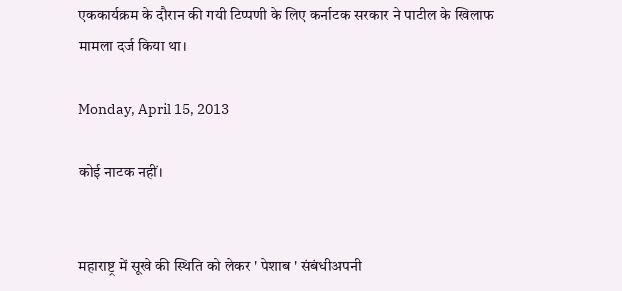एककार्यक्रम के दौरान की गयी टिप्पणी के लिए कर्नाटक सरकार ने पाटील के खिलाफ मामला दर्ज किया था।

Monday, April 15, 2013

कोई नाटक नहीं।


महाराष्ट्र में सूखे की स्थिति को लेकर ' पेशाब ' संबंधीअपनी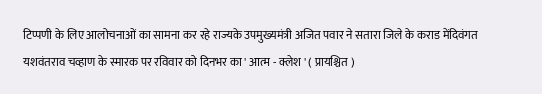टिप्पणी के लिए आलोचनाओं का सामना कर रहे राज्यके उपमुख्यमंत्री अजित पवार ने सतारा जिले के कराड मेंदिवंगत यशवंतराव चव्हाण के स्मारक पर रविवार को दिनभर का ' आत्म - क्लेश ' ( प्रायश्चित )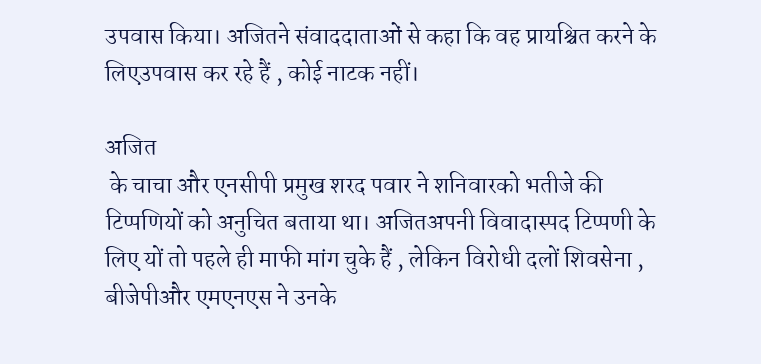उपवास किया। अजितने संवाददाताओं से कहा कि वह प्रायश्चित करने के लिएउपवास कर रहे हैं , कोई नाटक नहीं।

अजित
 के चाचा और एनसीपी प्रमुख शरद पवार ने शनिवारको भतीजे की टिप्पणियों को अनुचित बताया था। अजितअपनी विवादास्पद टिप्पणी के लिए यों तो पहले ही माफी मांग चुके हैं , लेकिन विरोधी दलों शिवसेना , बीजेपीऔर एमएनएस ने उनके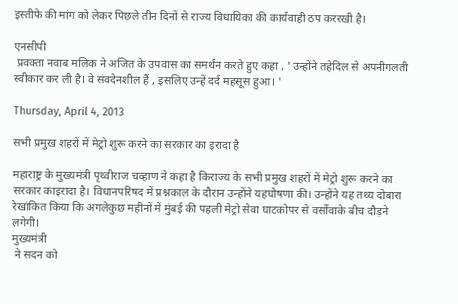इस्तीफे की मांग को लेकर पिछले तीन दिनों से राज्य विधायिका की कार्यवाही ठप कररखी है।

एनसीपी
 प्रवक्ता नवाब मलिक ने अजित के उपवास का समर्थन करते हुए कहा , ' उन्होंने तहेदिल से अपनीगलती स्वीकार कर ली है। वे संवदेनशील हैं , इसलिए उन्हें दर्द महसूस हुआ। '

Thursday, April 4, 2013

सभी प्रमुख शहरों में मेट्रो शुरू करने का सरकार का इरादा है

महाराष्ट्र के मुख्यमंत्री पृथ्वीराज चव्हाण ने कहा है किराज्य के सभी प्रमुख शहरों में मेट्रो शुरू करने का सरकार काइरादा है। विधानपरिषद में प्रश्नकाल के दौरान उन्होंने यहघोषणा की। उन्होंने यह तथ्य दोबारा रेखांकित किया कि अगलेकुछ महीनों में मुंबई की पहली मेट्रो सेवा घाटकोपर से वर्सोवाके बीच दौड़ने लगेगी।
मुख्यमंत्री
 ने सदन को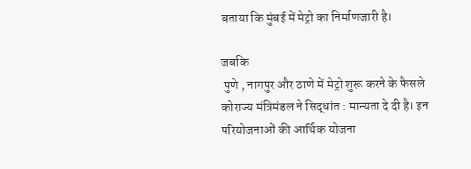बताया कि मुंबई में मेट्रो का निर्माणजारी है।

जबकि
 पुणे , नागपुर और ठाणे में मेट्रो शुरू करने के फैसले कोराज्य मंत्रिमंडल ने सिद्धांत : मान्यता दे दी है। इन परियोजनाओं की आर्थिक योजना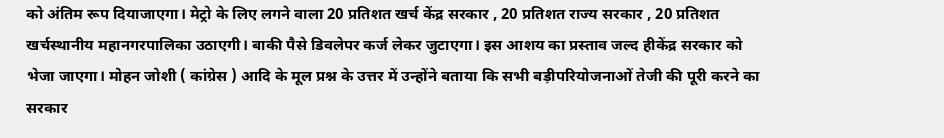को अंतिम रूप दियाजाएगा। मेट्रो के लिए लगने वाला 20 प्रतिशत खर्च केंद्र सरकार , 20 प्रतिशत राज्य सरकार , 20 प्रतिशत खर्चस्थानीय महानगरपालिका उठाएगी। बाकी पैसे डिवलेपर कर्ज लेकर जुटाएगा। इस आशय का प्रस्ताव जल्द हीकेंद्र सरकार को भेजा जाएगा। मोहन जोशी ( कांग्रेस ) आदि के मूल प्रश्न के उत्तर में उन्होंने बताया कि सभी बड़ीपरियोजनाओं तेजी की पूरी करने का सरकार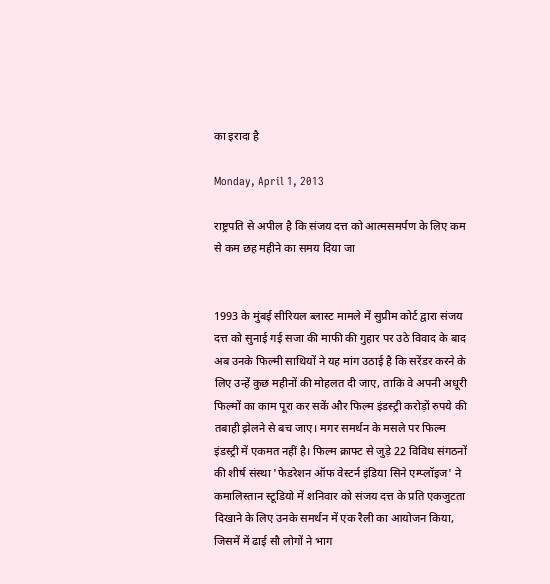का इरादा है

Monday, April 1, 2013

राष्ट्रपति से अपील है कि संजय दत्त को आत्मसमर्पण के लिए कम से कम छह महीने का समय दिया जा


1993 के मुंबई सीरियल ब्लास्ट मामले में सुप्रीम कोर्ट द्वारा संजय दत्त को सुनाई गई सजा की माफी की गुहार पर उठे विवाद के बाद अब उनके फिल्मी साथियों ने यह मांग उठाई है कि सरेंडर करने के लिए उन्हें कुछ महीनों की मोहलत दी जाए, ताकि वे अपनी अधूरी फिल्मों का काम पूरा कर सकें और फिल्म इंडस्ट्री करोड़ों रुपये की तबाही झेलने से बच जाए। मगर समर्थन के मसले पर फिल्म इंडस्ट्री में एकमत नहीं है। फिल्म क्राफ्ट से जुड़े 22 विविध संगठनों की शीर्ष संस्था 'फेडरेशन ऑफ वेस्टर्न इंडिया सिने एम्प्लॉइज' ने कमालिस्तान स्टूडियो में शनिवार को संजय दत्त के प्रति एकजुटता दिखाने के लिए उनके समर्थन में एक रैली का आयोजन किया, जिसमें में ढाई सौ लोगों ने भाग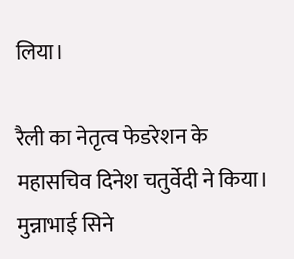लिया।

रैली का नेतृत्व फेडरेशन के महासचिव दिनेश चतुर्वेदी ने किया। मुन्नाभाई सिने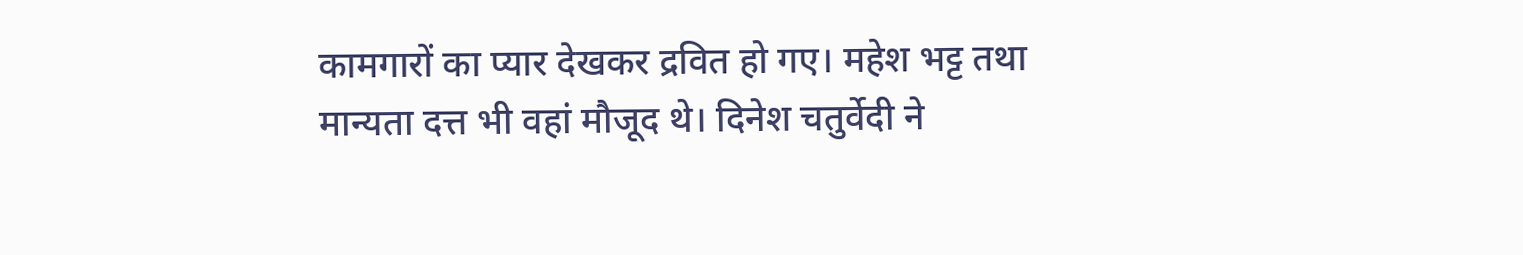कामगारों का प्यार देखकर द्रवित हो गए। महेश भट्ट तथा मान्यता दत्त भी वहां मौजूद थे। दिनेश चतुर्वेदी ने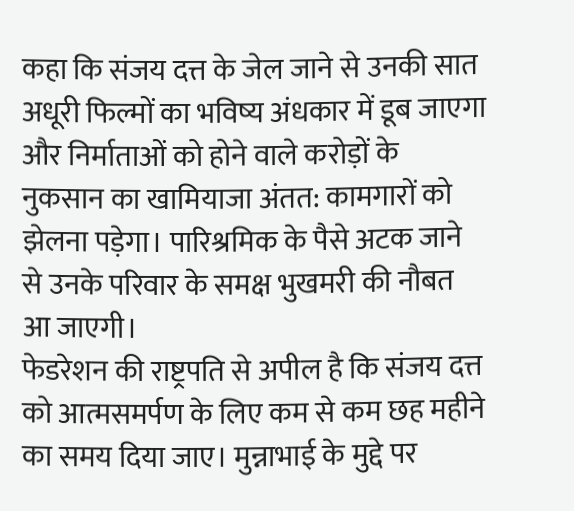कहा कि संजय दत्त के जेल जाने से उनकी सात अधूरी फिल्मों का भविष्य अंधकार में डूब जाएगा और निर्माताओं को होने वाले करोड़ों के नुकसान का खामियाजा अंतत: कामगारों को झेलना पड़ेगा। पारिश्रमिक के पैसे अटक जाने से उनके परिवार के समक्ष भुखमरी की नौबत आ जाएगी।
फेडरेशन की राष्ट्रपति से अपील है कि संजय दत्त को आत्मसमर्पण के लिए कम से कम छह महीने का समय दिया जाए। मुन्नाभाई के मुद्दे पर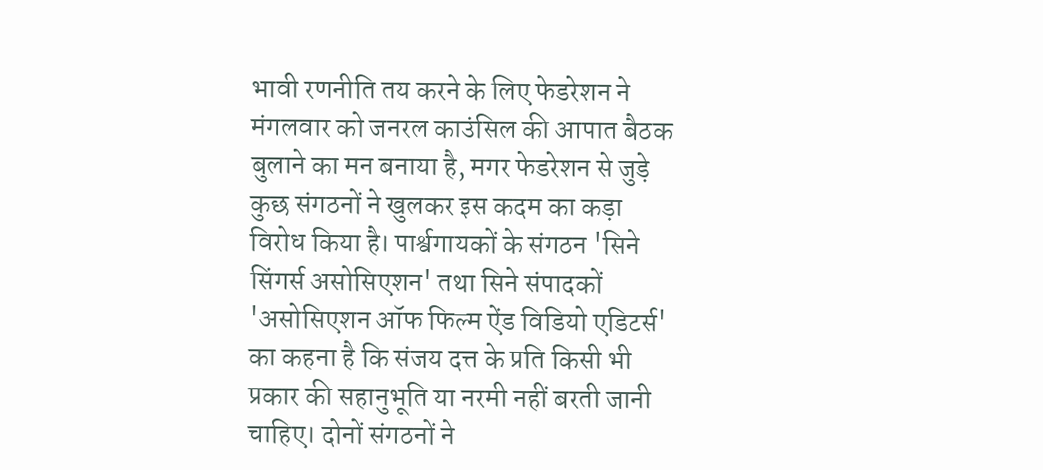भावी रणनीति तय करने के लिए फेडरेशन ने मंगलवार को जनरल काउंसिल की आपात बैठक बुलाने का मन बनाया है, मगर फेडरेशन से जुड़े कुछ संगठनों ने खुलकर इस कदम का कड़ा विरोध किया है। पार्श्वगायकों के संगठन 'सिने सिंगर्स असोसिएशन' तथा सिने संपादकों 'असोसिएशन ऑफ फिल्म ऐंड विडियो एडिटर्स' का कहना है कि संजय दत्त के प्रति किसी भी प्रकार की सहानुभूति या नरमी नहीं बरती जानी चाहिए। दोनों संगठनों ने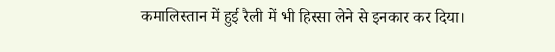कमालिस्तान में हुई रैली में भी हिस्सा लेने से इनकार कर दिया।